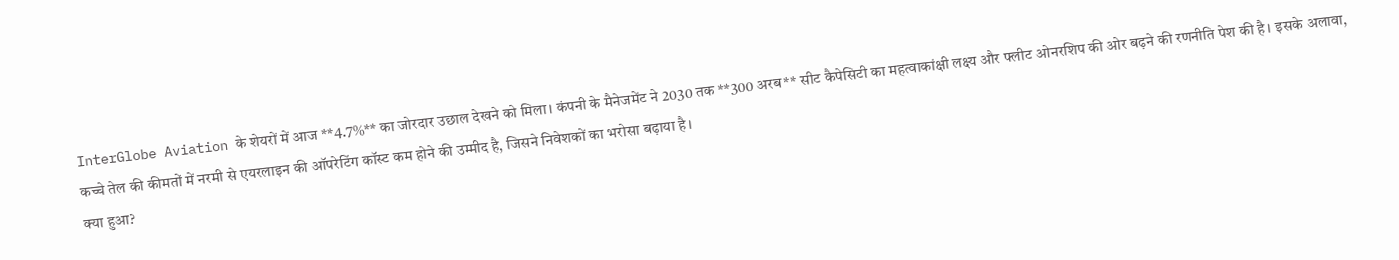InterGlobe Aviation के शेयरों में आज **4.7%** का जोरदार उछाल देखने को मिला। कंपनी के मैनेजमेंट ने 2030 तक **300 अरब** सीट कैपेसिटी का महत्वाकांक्षी लक्ष्य और फ्लीट ओनरशिप की ओर बढ़ने की रणनीति पेश की है। इसके अलावा, कच्चे तेल की कीमतों में नरमी से एयरलाइन की ऑपरेटिंग कॉस्ट कम होने की उम्मीद है, जिसने निवेशकों का भरोसा बढ़ाया है।
क्या हुआ?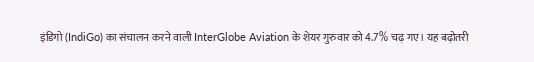इंडिगो (IndiGo) का संचालन करने वाली InterGlobe Aviation के शेयर गुरुवार को 4.7% चढ़ गए। यह बढ़ोतरी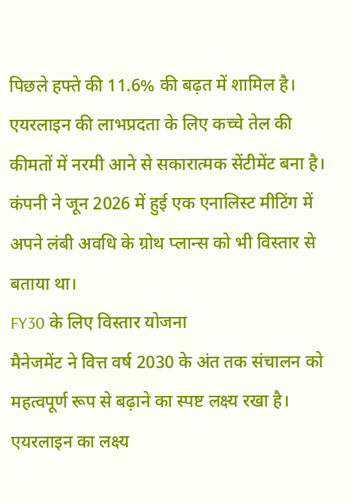पिछले हफ्ते की 11.6% की बढ़त में शामिल है। एयरलाइन की लाभप्रदता के लिए कच्चे तेल की कीमतों में नरमी आने से सकारात्मक सेंटीमेंट बना है। कंपनी ने जून 2026 में हुई एक एनालिस्ट मीटिंग में अपने लंबी अवधि के ग्रोथ प्लान्स को भी विस्तार से बताया था।
FY30 के लिए विस्तार योजना
मैनेजमेंट ने वित्त वर्ष 2030 के अंत तक संचालन को महत्वपूर्ण रूप से बढ़ाने का स्पष्ट लक्ष्य रखा है। एयरलाइन का लक्ष्य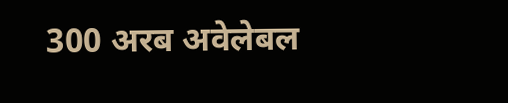300 अरब अवेलेबल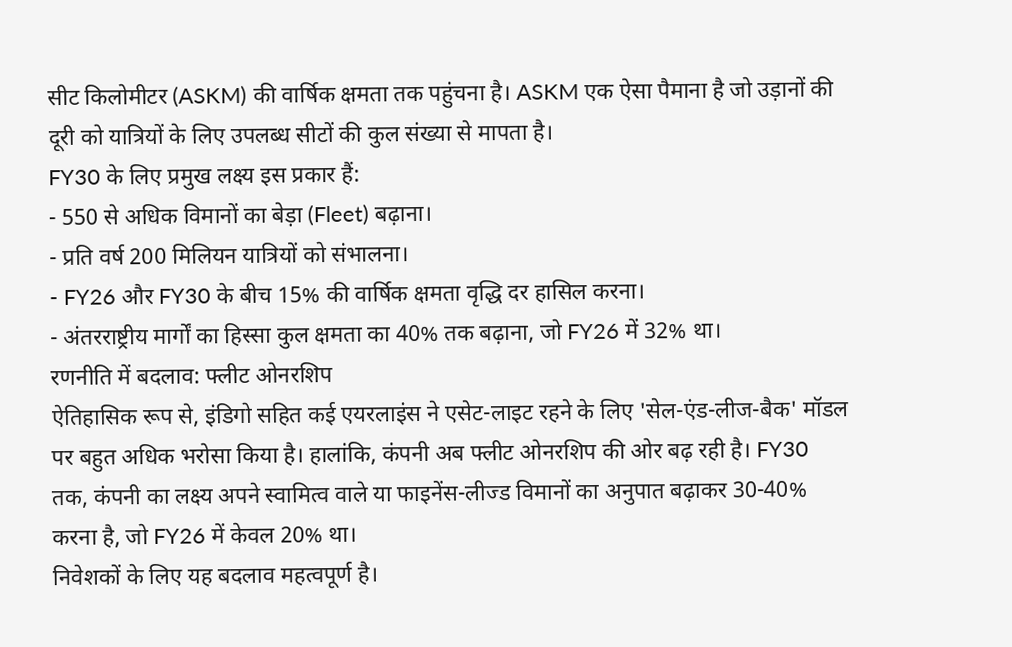सीट किलोमीटर (ASKM) की वार्षिक क्षमता तक पहुंचना है। ASKM एक ऐसा पैमाना है जो उड़ानों की दूरी को यात्रियों के लिए उपलब्ध सीटों की कुल संख्या से मापता है।
FY30 के लिए प्रमुख लक्ष्य इस प्रकार हैं:
- 550 से अधिक विमानों का बेड़ा (Fleet) बढ़ाना।
- प्रति वर्ष 200 मिलियन यात्रियों को संभालना।
- FY26 और FY30 के बीच 15% की वार्षिक क्षमता वृद्धि दर हासिल करना।
- अंतरराष्ट्रीय मार्गों का हिस्सा कुल क्षमता का 40% तक बढ़ाना, जो FY26 में 32% था।
रणनीति में बदलाव: फ्लीट ओनरशिप
ऐतिहासिक रूप से, इंडिगो सहित कई एयरलाइंस ने एसेट-लाइट रहने के लिए 'सेल-एंड-लीज-बैक' मॉडल पर बहुत अधिक भरोसा किया है। हालांकि, कंपनी अब फ्लीट ओनरशिप की ओर बढ़ रही है। FY30 तक, कंपनी का लक्ष्य अपने स्वामित्व वाले या फाइनेंस-लीज्ड विमानों का अनुपात बढ़ाकर 30-40% करना है, जो FY26 में केवल 20% था।
निवेशकों के लिए यह बदलाव महत्वपूर्ण है।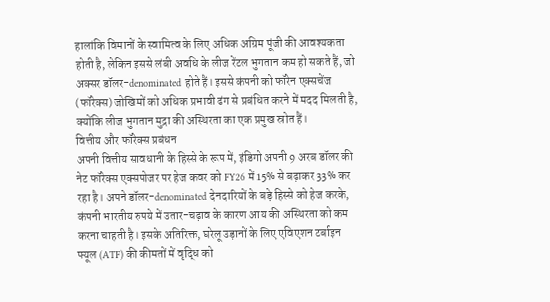हालांकि विमानों के स्वामित्व के लिए अधिक अग्रिम पूंजी की आवश्यकता होती है, लेकिन इससे लंबी अवधि के लीज रेंटल भुगतान कम हो सकते हैं, जो अक्सर डॉलर-denominated होते हैं। इससे कंपनी को फॉरेन एक्सचेंज (फॉरेक्स) जोखिमों को अधिक प्रभावी ढंग से प्रबंधित करने में मदद मिलती है, क्योंकि लीज भुगतान मुद्रा की अस्थिरता का एक प्रमुख स्रोत हैं।
वित्तीय और फॉरेक्स प्रबंधन
अपनी वित्तीय सावधानी के हिस्से के रूप में, इंडिगो अपनी 9 अरब डॉलर की नेट फॉरेक्स एक्सपोजर पर हेज कवर को FY26 में 15% से बढ़ाकर 33% कर रहा है। अपने डॉलर-denominated देनदारियों के बड़े हिस्से को हेज करके, कंपनी भारतीय रुपये में उतार-चढ़ाव के कारण आय की अस्थिरता को कम करना चाहती है। इसके अतिरिक्त, घरेलू उड़ानों के लिए एविएशन टर्बाइन फ्यूल (ATF) की कीमतों में वृद्धि को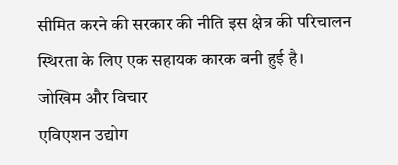सीमित करने की सरकार की नीति इस क्षेत्र की परिचालन स्थिरता के लिए एक सहायक कारक बनी हुई है।
जोखिम और विचार
एविएशन उद्योग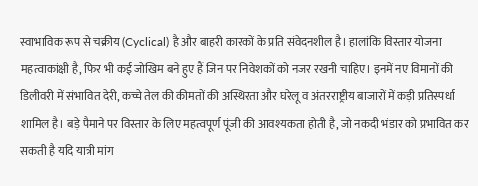स्वाभाविक रूप से चक्रीय (Cyclical) है और बाहरी कारकों के प्रति संवेदनशील है। हालांकि विस्तार योजना महत्वाकांक्षी है, फिर भी कई जोखिम बने हुए हैं जिन पर निवेशकों को नजर रखनी चाहिए। इनमें नए विमानों की डिलीवरी में संभावित देरी, कच्चे तेल की कीमतों की अस्थिरता और घरेलू व अंतरराष्ट्रीय बाजारों में कड़ी प्रतिस्पर्धा शामिल है। बड़े पैमाने पर विस्तार के लिए महत्वपूर्ण पूंजी की आवश्यकता होती है, जो नकदी भंडार को प्रभावित कर सकती है यदि यात्री मांग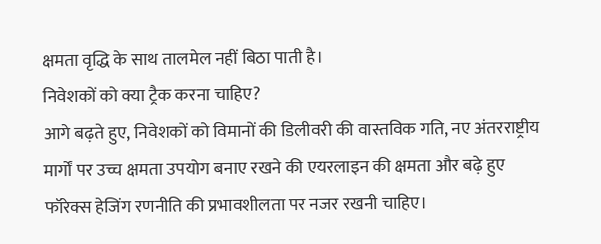क्षमता वृद्धि के साथ तालमेल नहीं बिठा पाती है।
निवेशकों को क्या ट्रैक करना चाहिए?
आगे बढ़ते हुए, निवेशकों को विमानों की डिलीवरी की वास्तविक गति, नए अंतरराष्ट्रीय मार्गों पर उच्च क्षमता उपयोग बनाए रखने की एयरलाइन की क्षमता और बढ़े हुए फॉरेक्स हेजिंग रणनीति की प्रभावशीलता पर नजर रखनी चाहिए।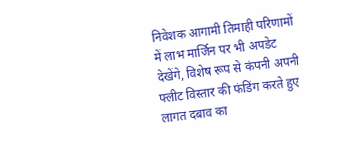निवेशक आगामी तिमाही परिणामों में लाभ मार्जिन पर भी अपडेट देखेंगे, विशेष रूप से कंपनी अपनी फ्लीट विस्तार की फंडिंग करते हुए लागत दबाव का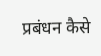प्रबंधन कैसे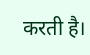करती है।